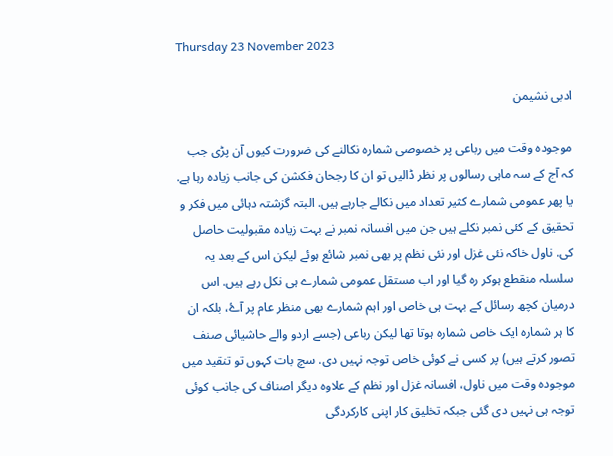Thursday 23 November 2023

ادبی نشیمن

موجودہ وقت میں رباعی پر خصوصی شمارہ نکالنے کی ضرورت کیوں آن پڑی جب کہ آج کے سہ ماہی رسالوں پر نظر ڈالیں تو ان کا رجحان فکشن کی جانب زیادہ رہا ہے. یا پھر عمومی شمارے کثیر تعداد میں نکالے جارہے ہیں. البتہ گزشتہ دہائی میں فکر و تحقیق کے کئی نمبر نکلے ہیں جن میں افسانہ نمبر نے بہت زیادہ مقبولیت حاصل کی. ناول خاکہ نئی غزل اور نئی نظم پر بھی نمبر شائع ہوئے لیکن اس کے بعد یہ سلسلہ منقطع ہوکر رہ گیا اور اب مستقل عمومی شمارے ہی نکل رہے ہیں. اس درمیان کچھ رسائل کے بہت ہی خاص اور اہم شمارے بھی منظر عام پر آۓ، بلکہ ان کا ہر شمارہ ایک خاص شمارہ ہوتا تھا لیکن رباعی (جسے اردو والے حاشیائی صنف تصور کرتے ہیں) پر کسی نے کوئی خاص توجہ نہیں دی. سچ بات کہوں تو تنقید میں موجودہ وقت میں ناول، افسانہ غزل اور نظم کے علاوہ دیگر اصناف کی جانب کوئی توجہ ہی نہیں دی گئی جبکہ تخلیق کار اپنی کارکردگی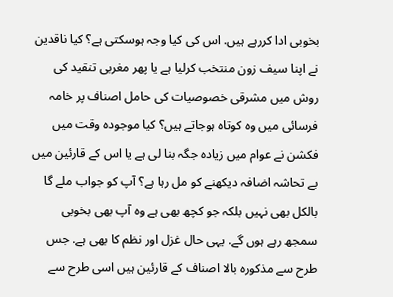بخوبی ادا کررہے ہیں. اس کی کیا وجہ ہوسکتی ہے؟ کیا ناقدین نے اپنا سیف زون منتخب کرلیا ہے یا پھر مغربی تنقید کی روش میں مشرقی خصوصیات کی حامل اصناف پر خامہ فرسائی میں وہ کوتاہ ہوجاتے ہیں؟ کیا موجودہ وقت میں فکشن نے عوام میں زیادہ جگہ بنا لی ہے یا اس کے قارئین میں بے تحاشہ اضافہ دیکھنے کو مل رہا ہے؟ آپ کو جواب ملے گا بالکل بھی نہیں بلکہ جو کچھ بھی ہے وہ آپ بھی بخوبی سمجھ رہے ہوں گے. یہی حال غزل اور نظم کا بھی ہے. جس طرح سے مذکورہ بالا اصناف کے قارئین ہیں اسی طرح سے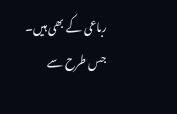رباعی کے بھی ہیں۔ جس طرح سے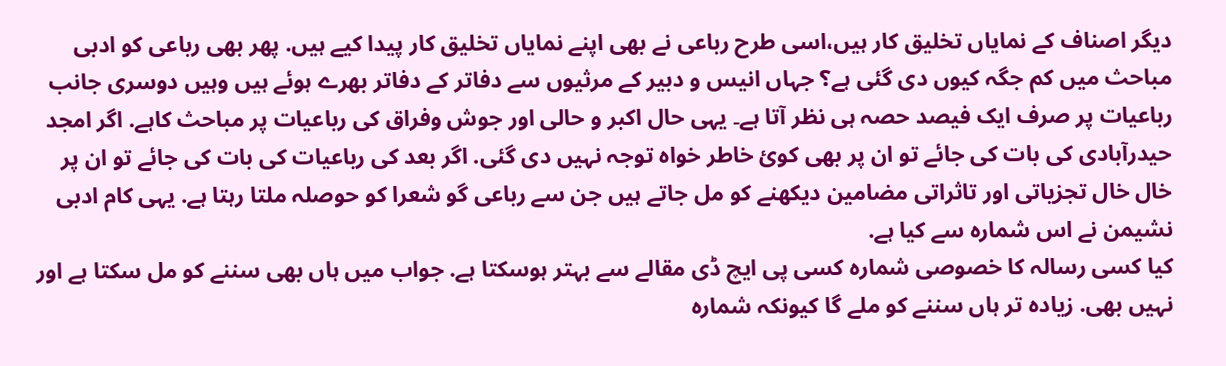دیگر اصناف کے نمایاں تخلیق کار ہیں،اسی طرح رباعی نے بھی اپنے نمایاں تخلیق کار پیدا کیے ہیں. پھر بھی رباعی کو ادبی مباحث میں کم جگہ کیوں دی گئی ہے؟ جہاں انیس و دبیر کے مرثیوں سے دفاتر کے دفاتر بھرے ہوئے ہیں وہیں دوسری جانب رباعیات پر صرف ایک فیصد حصہ ہی نظر آتا ہے۔ یہی حال اکبر و حالی اور جوش وفراق کی رباعیات پر مباحث کاہے. اگر امجد حیدرآبادی کی بات کی جائے تو ان پر بھی کوئ خاطر خواہ توجہ نہیں دی گئی. اگر بعد کی رباعیات کی بات کی جائے تو ان پر خال خال تجزیاتی اور تاثراتی مضامین دیکھنے کو مل جاتے ہیں جن سے رباعی گو شعرا کو حوصلہ ملتا رہتا ہے. یہی کام ادبی نشیمن نے اس شمارہ سے کیا ہے.
کیا کسی رسالہ کا خصوصی شمارہ کسی پی ایچ ڈی مقالے سے بہتر ہوسکتا ہے. جواب میں ہاں بھی سننے کو مل سکتا ہے اور نہیں بھی. زیادہ تر ہاں سننے کو ملے گا کیونکہ شمارہ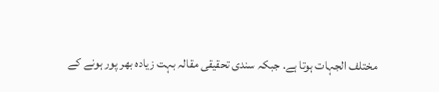مختلف الجہات ہوتا ہے. جبکہ سندی تحقیقی مقالہ بہت زیادہ بھر پور ہونے کے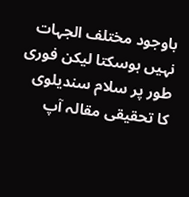باوجود مختلف الجہات نہیں ہوسکتا لیکن فوری طور پر سلام سندیلوی کا تحقیقی مقالہ آپ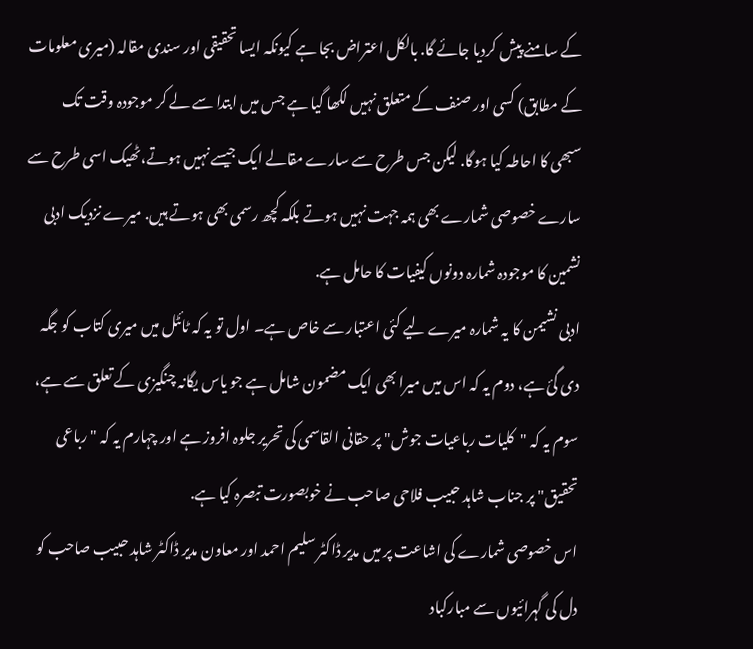کے سامنے پیش کردیا جائے گا. بالکل اعتراض بجا ہے کیونکہ ایسا تحقیقی اور سندی مقالہ (میری معلومات کے مطابق) کسی اور صنف کے متعلق نہیں لکھا گیا ہے جس میں ابتدا سے لے کر موجودہ وقت تک سبھی کا احاطہ کیا ہوگا. لیکن جس طرح سے سارے مقالے ایک جیسے نہیں ہوتے،ٹھیک اسی طرح سے سارے خصوصی شمارے بھی ہمہ جہت نہیں ہوتے بلکہ کچھ رسمی بھی ہوتے ہیں. میرے نزدیک ادبی نشمین کا موجودہ شمارہ دونوں کیفیات کا حامل ہے.
ادبی نشیمن کا یہ شمارہ میرے لیے کئی اعتبار سے خاص ہے۔ اول تو یہ کہ ٹائٹل میں میری کتاب کو جگہ دی گئ ہے، دوم یہ کہ اس میں میرا بھی ایک مضمون شامل ہے جو یاس یگانہ چنگیزی کے تعلق سے ہے، سوم یہ کہ "کلیات رباعیات جوش" پر حقانی القاسمی کی تحریر جلوہ افروز ہے اور چہارم یہ کہ "رباعی تحقیق" پر جناب شاہد حبیب فلاحی صاحب نے خوبصورت تبصرہ کیا ہے.
اس خصوصی شمارے کی اشاعت پر میں مدیر ڈاکٹر سلیم احمد اور معاون مدیر ڈاکٹر شاہد حبیب صاحب کو دل کی گہرائیوں سے مبارکباد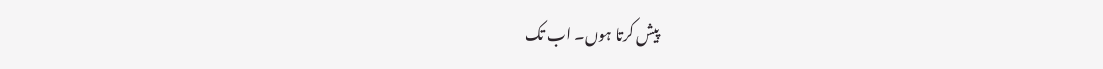پیش کرتا ہوں۔ اب تک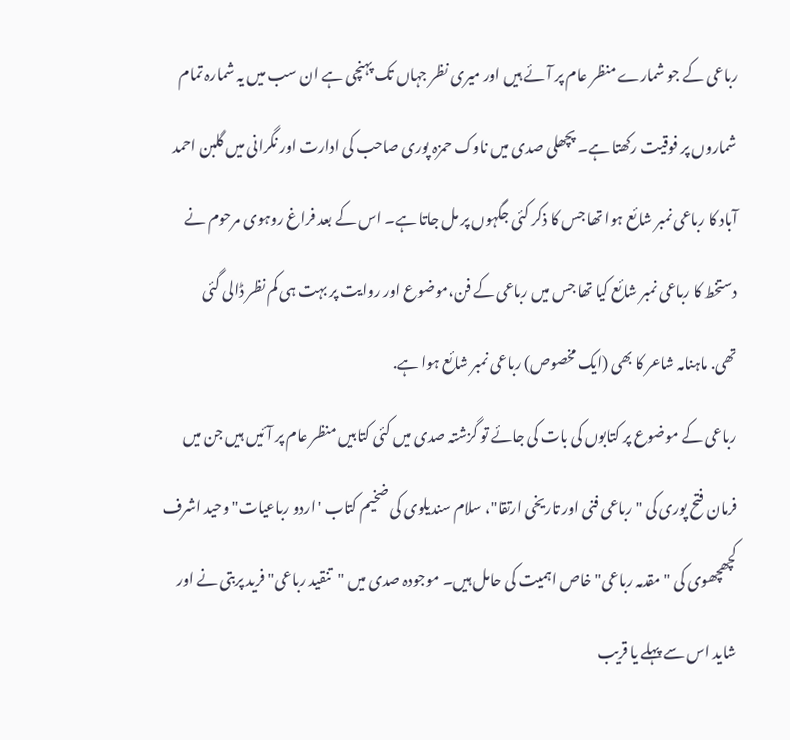رباعی کے جو شمارے منظر عام پر آئے ہیں اور میری نظر جہاں تک پہنچی ہے ان سب میں یہ شمارہ تمام شماروں پر فوقیت رکھتا ہے۔ پچھلی صدی میں ناوک حمزہ پوری صاحب کی ادارت اور نگرانی میں گلبن احمد آباد کا رباعی نمبر شائع ہوا تھا جس کا ذکر کئی جگہوں پر مل جاتا ہے۔ اس کے بعد فراغ روہوی مرحوم نے دستخط کا رباعی نمبر شائع کیا تھا جس میں رباعی کے فن،موضوع اور روایت پر بہت ہی کم نظر ڈالی گئی تھی. ماہنامہ شاعر کا بھی (ایک مخصوص) رباعی نمبر شائع ہوا ہے.
رباعی کے موضوع پر کتابوں کی بات کی جائے تو گزشتہ صدی میں کئی کتابیں منظر عام پر آئیں ہیں جن میں فرمان فتح پوری کی "رباعی فنی اور تاریخی ارتقا"، سلام سندیلوی کی ضخیم کتاب 'اردو رباعیات" وحید اشرف کچھچھوی کی "مقدمہ رباعی" خاص اہمیت کی حامل ہیں۔ موجودہ صدی میں "تنقید رباعی" فرید پربتی نے اور شاید اس سے پہلے یا قریب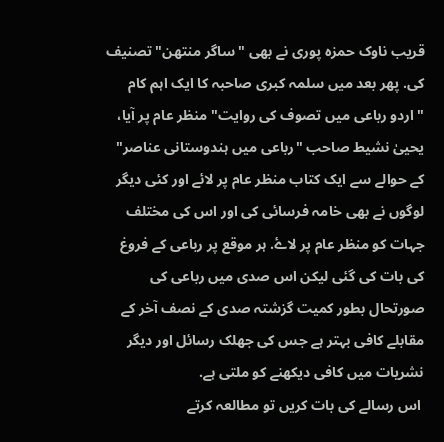قریب ناوک حمزہ پوری نے بھی "ساگر منتھن" تصنیف کی. پھر بعد میں سلمہ کبری صاحبہ کا ایک اہم کام "اردو رباعی میں تصوف کی روایت" منظر عام پر آیا، یحییٰ نشیط صاحب "رباعی میں ہندوستانی عناصر" کے حوالے سے ایک کتاب منظر عام پر لائے اور کئی دیگر لوگوں نے بھی خامہ فرسائی کی اور اس کی مختلف جہات کو منظر عام پر لاۓ. ہر موقع پر رباعی کے فروغ کی بات کی گئی لیکن اس صدی میں رباعی کی صورتحال بطور کمیت گزشتہ صدی کے نصف آخر کے مقابلے کافی بہتر ہے جس کی جھلک رسائل اور دیگر نشریات میں کافی دیکھنے کو ملتی ہے.
 اس رسالے کی بات کریں تو مطالعہ کرتے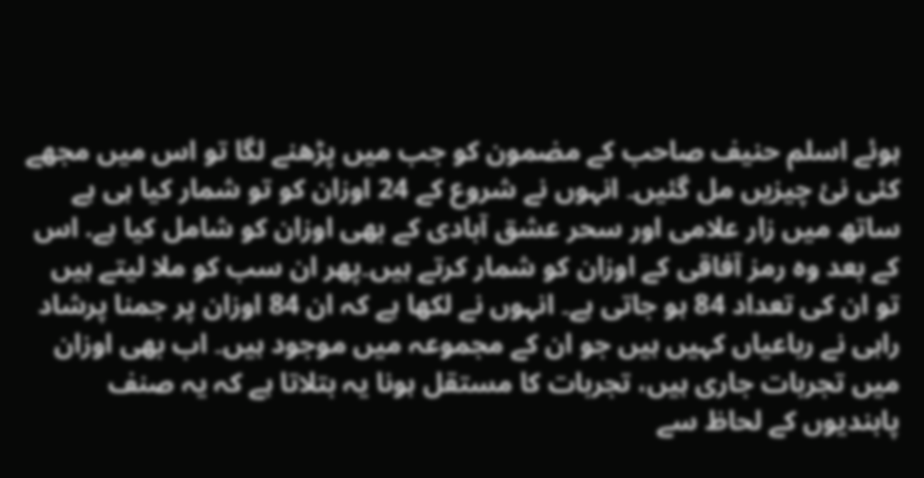ہوئے اسلم حنیف صاحب کے مضمون کو جب میں پڑھنے لگا تو اس میں مجھے کئی نئ چیزیں مل گئیں۔ انہوں نے شروع کے 24 اوزان کو تو شمار کیا ہی ہے ساتھ میں زار علامی اور سحر عشق آبادی کے بھی اوزان کو شامل کیا ہے. اس کے بعد وہ رمز آفاقی کے اوزان کو شمار کرتے ہیں۔پھر ان سب کو ملا لیتے ہیں تو ان کی تعداد 84 ہو جاتی ہے۔ انہوں نے لکھا ہے کہ ان 84 اوزان پر جمنا پرشاد راہی نے رباعیاں کہیں ہیں جو ان کے مجموعہ میں موجود ہیں۔ اب بھی اوزان میں تجربات جاری ہیں، تجربات کا مستقل ہونا یہ بتلاتا ہے کہ یہ صنف پابندیوں کے لحاظ سے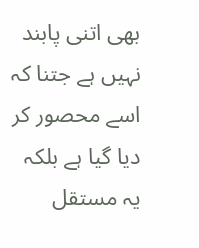بھی اتنی پابند نہیں ہے جتنا کہ اسے محصور کر دیا گیا ہے بلکہ یہ مستقل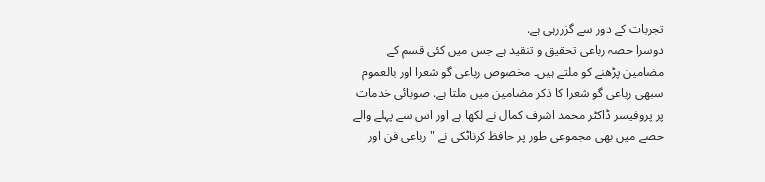تجربات کے دور سے گزررہی ہے.
دوسرا حصہ رباعی تحقیق و تنقید ہے جس میں کئی قسم کے مضامین پڑھنے کو ملتے ہیں۔ مخصوص رباعی گو شعرا اور بالعموم سبھی رباعی گو شعرا کا ذکر مضامین میں ملتا ہے. صوبائی خدمات پر پروفیسر ڈاکٹر محمد اشرف کمال نے لکھا ہے اور اس سے پہلے والے حصے میں بھی مجموعی طور پر حافظ کرناٹکی نے "رباعی فن اور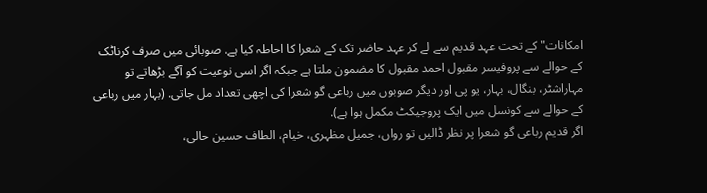امکانات" کے تحت عہد قدیم سے لے کر عہد حاضر تک کے شعرا کا احاطہ کیا ہے. صوبائی میں صرف کرناٹک کے حوالے سے پروفیسر مقبول احمد مقبول کا مضمون ملتا ہے جبکہ اگر اسی نوعیت کو آگے بڑھاتے تو مہاراشٹر، بنگال، بہار، یو پی اور دیگر صوبوں میں رباعی گو شعرا کی اچھی تعداد مل جاتی. (بہار میں رباعی کے حوالے سے کونسل میں ایک پروجیکٹ مکمل ہوا ہے).
اگر قدیم رباعی گو شعرا پر نظر ڈالیں تو رواں، جمیل مظہری، خیام، الطاف حسین حالی،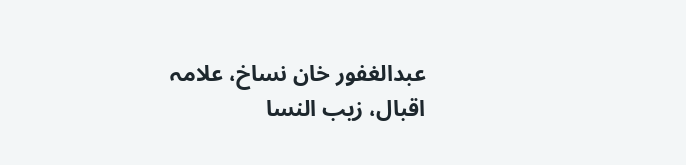عبدالغفور خان نساخ، علامہ اقبال، زیب النسا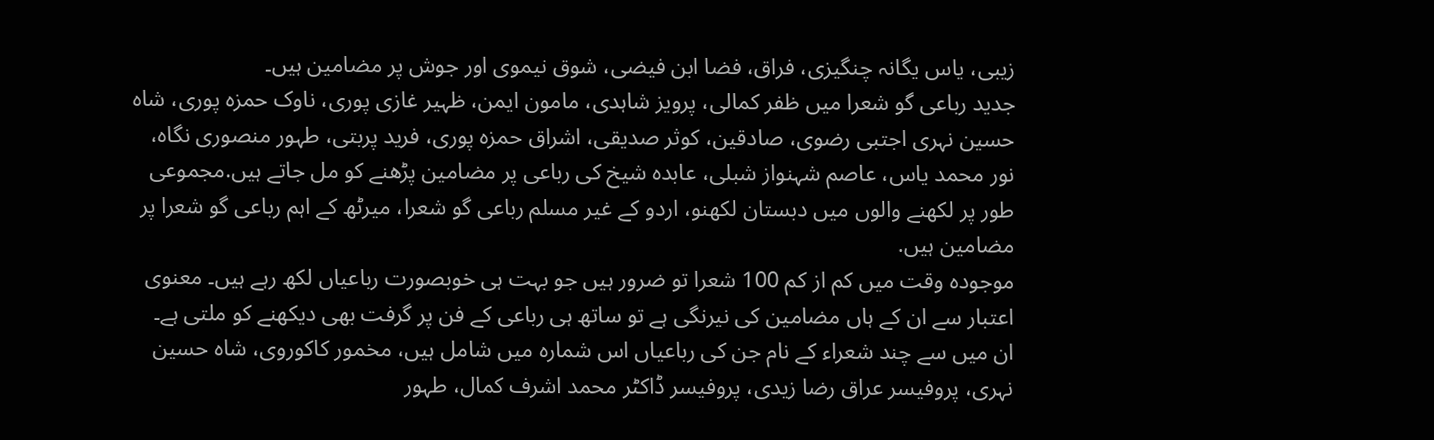زیبی، یاس یگانہ چنگیزی، فراق، فضا ابن فیضی، شوق نیموی اور جوش پر مضامین ہیں۔
جدید رباعی گو شعرا میں ظفر کمالی، پرویز شاہدی، مامون ایمن، ظہیر غازی پوری، ناوک حمزہ پوری، شاہ حسین نہری اجتبی رضوی، صادقین، کوثر صدیقی، اشراق حمزہ پوری، فرید پربتی، طہور منصوری نگاہ، نور محمد یاس، عاصم شہنواز شبلی، عابدہ شیخ کی رباعی پر مضامین پڑھنے کو مل جاتے ہیں.مجموعی طور پر لکھنے والوں میں دبستان لکھنو، اردو کے غیر مسلم رباعی گو شعرا، میرٹھ کے اہم رباعی گو شعرا پر مضامین ہیں.
موجودہ وقت میں کم از کم 100 شعرا تو ضرور ہیں جو بہت ہی خوبصورت رباعیاں لکھ رہے ہیں۔ معنوی اعتبار سے ان کے ہاں مضامین کی نیرنگی ہے تو ساتھ ہی رباعی کے فن پر گرفت بھی دیکھنے کو ملتی ہے۔ ان میں سے چند شعراء کے نام جن کی رباعیاں اس شمارہ میں شامل ہیں، مخمور کاکوروی، شاہ حسین نہری، پروفیسر عراق رضا زیدی، پروفیسر ڈاکٹر محمد اشرف کمال، طہور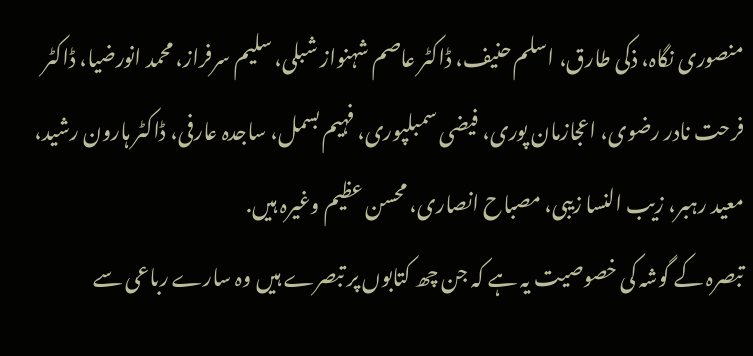منصوری نگاہ، ذکی طارق، اسلم حنیف، ڈاکٹر عاصم شہنواز شبلی، سلیم سرفراز، محمد انورضیا، ڈاکٹر فرحت نادر رضوی، اعجازمان پوری، فیضی سمبلپوری، فہیم بسمل، ساجدہ عارفی، ڈاکٹر ہارون رشید، معید رہبر، زیب النسا زیبی، مصباح انصاری، محسن عظیم وغیرہ ہیں.
تبصرہ کے گوشہ کی خصوصیت یہ ہے کہ جن چھ کتابوں پر تبصرے ہیں وہ سارے رباعی سے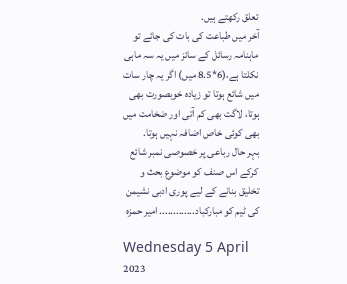تعلق رکھتے ہیں.
آخر میں طباعت کی بات کی جائے تو ماہنامہ رسائل کے سائز میں یہ سہ ماہی نکلتا ہے،(6*8.5 میں) اگر یہ چار سات میں شائع ہوتا تو زیادہ خوبصورت بھی ہوتا، لاگت بھی کم آتی اور ضخامت میں بھی کوئی خاص اضافہ نہیں ہوتا.
بہر حال رباعی پر خصوصی نمبر شائع کرکے اس صنف کو موضوع بحث و تخلیق بنانے کے لیے پوری ادبی نشیمن کی ٹیم کو مبارکباد............. امیر حمزہ

Wednesday 5 April 2023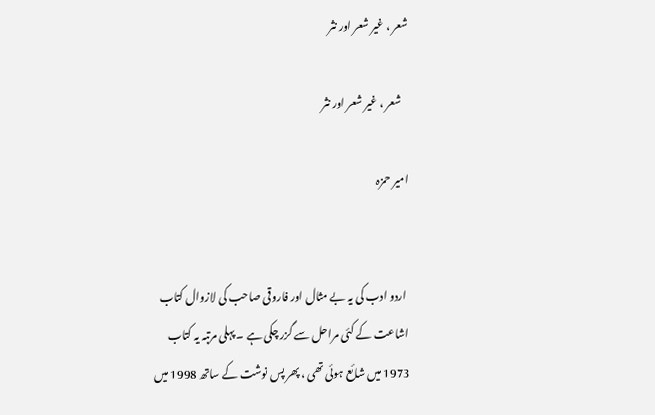شعر ، غیر شعر اور نثر

   شعر ، غیر شعر اور نثر

امیر حمزہ


 اردو ادب کی یہ بے مثال اور فاروقی صاحب کی لازوال کتاب اشاعت کے کئی مراحل سے گزر چکی ہے ۔ پہلی مرتبہ یہ کتاب 1973 میں شائع ہوئی تھی ، پھر پس نوشت کے ساتھ 1998 میں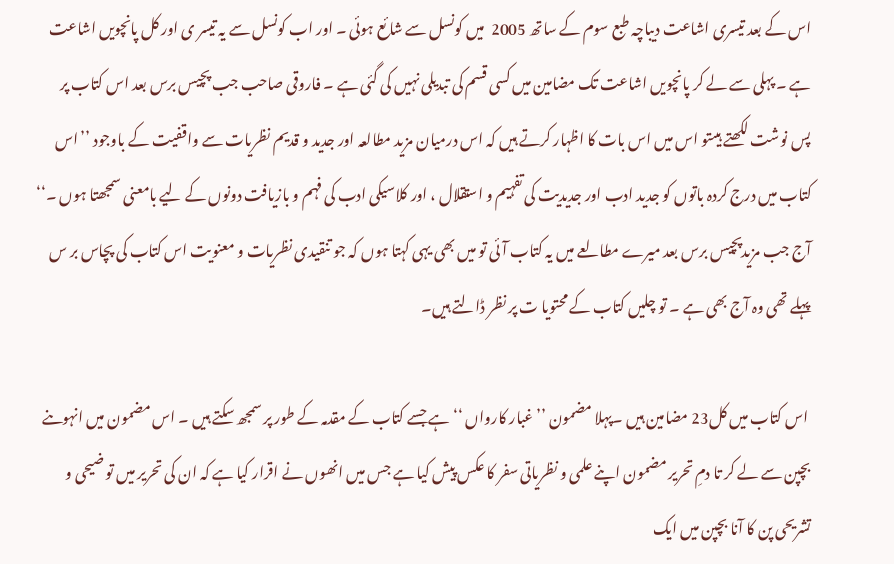اس کے بعد تیسری اشاعت دیباچہ طبع سوم کے ساتھ 2005  میں کونسل سے شائع ہوئی ۔ اور اب کونسل سے یہ تیسر ی اور کل پانچویں اشاعت ہے ۔ پہلی سے لے کر پانچویں اشاعت تک مضامین میں کسی قسم کی تبدیلی نہیں کی گئی ہے ۔ فاروقی صاحب جب پچیس برس بعد اس کتاب پر پس نوشت لکھتے ہیںتو اس میں اس بات کا اظہار کرتے ہیں کہ اس درمیان مزید مطالعہ اور جدید و قدیم نظریات سے واقفیت کے باوجود ’’اس کتاب میں درج کردہ باتوں کو جدید ادب اور جدیدیت کی تفہیم و استقلال ، اور کلاسیکی ادب کی فہم و بازیافت دونوں کے لیے بامعنی سمجھتا ہوں ۔‘‘ آج جب مزیدپچیس برس بعد میرے مطالعے میں یہ کتاب آئی تو میں بھی یہی کہتا ہوں کہ جو تنقیدی نظریات و معنویت اس کتاب کی پچاس بر س پہلے تھی وہ آج بھی ہے ۔ تو چلیں کتاب کے محتویا ت پر نظر ڈالتے ہیں۔

 اس کتاب میں کل23 مضامین ہیں ۔پہلا مضمون ’’غبار کارواں ‘‘ ہے جسے کتاب کے مقدمہ کے طور پر سمجھ سکتے ہیں ۔ اس مضمون میں انہوںنے بچپن سے لے کر تا دمِ تحریر مضمون اپنے علمی و نظریاتی سفر کا عکس پیش کیا ہے جس میں انھوں نے اقرار کیا ہے کہ ان کی تحریر میں تو ضیحی و تشریحی پن کا آنا بچپن میں ایک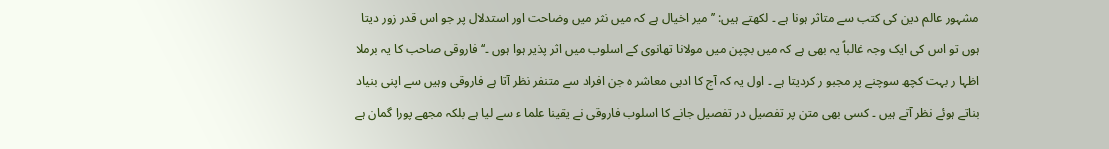مشہور عالم دین کی کتب سے متاثر ہونا ہے ۔ لکھتے ہیں: ’’ میر اخیال ہے کہ میں نثر میں وضاحت اور استدلال پر جو اس قدر زور دیتا ہوں تو اس کی ایک وجہ غالباً یہ بھی ہے کہ میں بچپن میں مولانا تھانوی کے اسلوب میں اثر پذیر ہوا ہوں ۔‘‘ فاروقی صاحب کا یہ برملا اظہا ر بہت کچھ سوچنے پر مجبو ر کردیتا ہے ۔ اول یہ کہ آج کا ادبی معاشر ہ جن افراد سے متنفر نظر آتا ہے فاروقی وہیں سے اپنی بنیاد بناتے ہوئے نظر آتے ہیں ۔ کسی بھی متن پر تفصیل در تفصیل جانے کا اسلوب فاروقی نے یقینا علما ء سے لیا ہے بلکہ مجھے پورا گمان ہے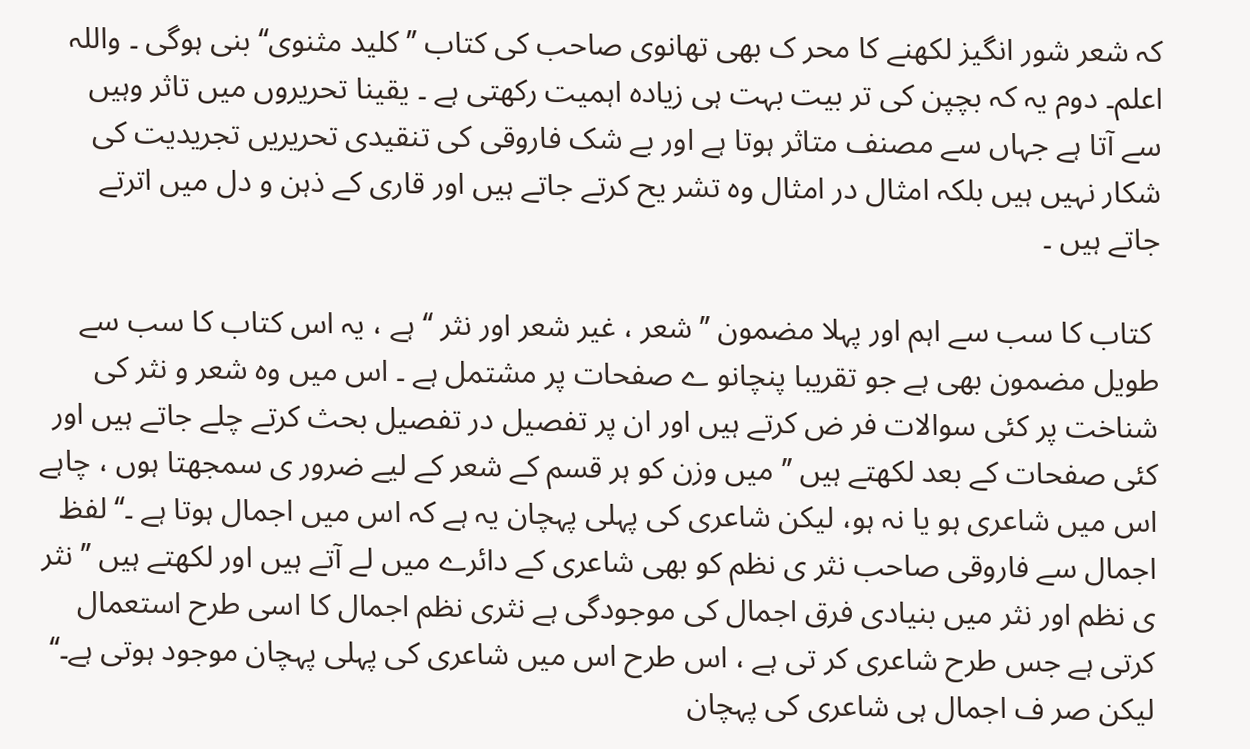کہ شعر شور انگیز لکھنے کا محر ک بھی تھانوی صاحب کی کتاب ’’ کلید مثنوی‘‘ بنی ہوگی ۔ واللہ اعلم۔ دوم یہ کہ بچپن کی تر بیت بہت ہی زیادہ اہمیت رکھتی ہے ۔ یقینا تحریروں میں تاثر وہیں سے آتا ہے جہاں سے مصنف متاثر ہوتا ہے اور بے شک فاروقی کی تنقیدی تحریریں تجریدیت کی شکار نہیں ہیں بلکہ امثال در امثال وہ تشر یح کرتے جاتے ہیں اور قاری کے ذہن و دل میں اترتے جاتے ہیں ۔

 کتاب کا سب سے اہم اور پہلا مضمون ’’ شعر ، غیر شعر اور نثر ‘‘ ہے ، یہ اس کتاب کا سب سے طویل مضمون بھی ہے جو تقریبا پنچانو ے صفحات پر مشتمل ہے ۔ اس میں وہ شعر و نثر کی شناخت پر کئی سوالات فر ض کرتے ہیں اور ان پر تفصیل در تفصیل بحث کرتے چلے جاتے ہیں اور کئی صفحات کے بعد لکھتے ہیں ’’ میں وزن کو ہر قسم کے شعر کے لیے ضرور ی سمجھتا ہوں ، چاہے اس میں شاعری ہو یا نہ ہو، لیکن شاعری کی پہلی پہچان یہ ہے کہ اس میں اجمال ہوتا ہے ۔‘‘ لفظ اجمال سے فاروقی صاحب نثر ی نظم کو بھی شاعری کے دائرے میں لے آتے ہیں اور لکھتے ہیں ’’ نثر ی نظم اور نثر میں بنیادی فرق اجمال کی موجودگی ہے نثری نظم اجمال کا اسی طرح استعمال کرتی ہے جس طرح شاعری کر تی ہے ، اس طرح اس میں شاعری کی پہلی پہچان موجود ہوتی ہے۔‘‘ لیکن صر ف اجمال ہی شاعری کی پہچان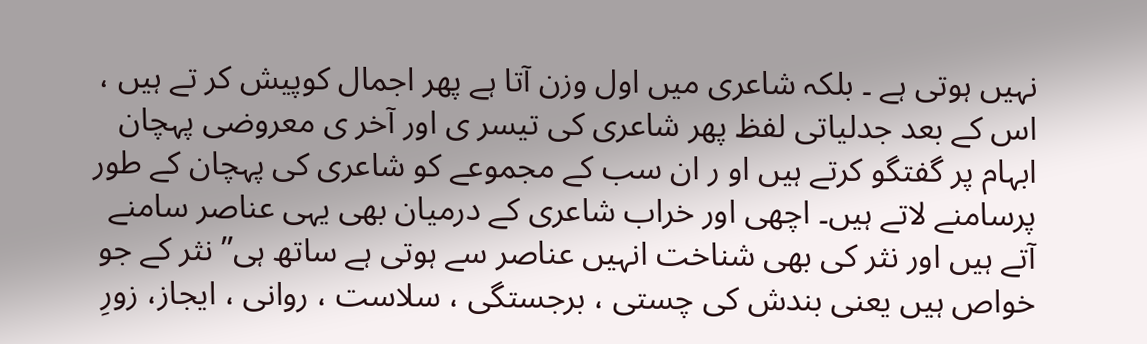نہیں ہوتی ہے ۔ بلکہ شاعری میں اول وزن آتا ہے پھر اجمال کوپیش کر تے ہیں ، اس کے بعد جدلیاتی لفظ پھر شاعری کی تیسر ی اور آخر ی معروضی پہچان ابہام پر گفتگو کرتے ہیں او ر ان سب کے مجموعے کو شاعری کی پہچان کے طور پرسامنے لاتے ہیں۔ اچھی اور خراب شاعری کے درمیان بھی یہی عناصر سامنے آتے ہیں اور نثر کی بھی شناخت انہیں عناصر سے ہوتی ہے ساتھ ہی’’ نثر کے جو خواص ہیں یعنی بندش کی چستی ، برجستگی ، سلاست ، روانی ، ایجاز، زورِ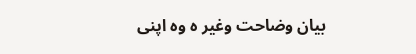بیان وضاحت وغیر ہ وہ اپنی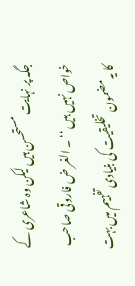جگہ پر نہایت مستحسن ہیں لیکن وہ شاعری کے خواص نہیں ہیں ‘‘ ۔ الغر ض فاروقی صاحب کا یہ مضمون تخلیقیت کی بنیادی تفہیم میں بہت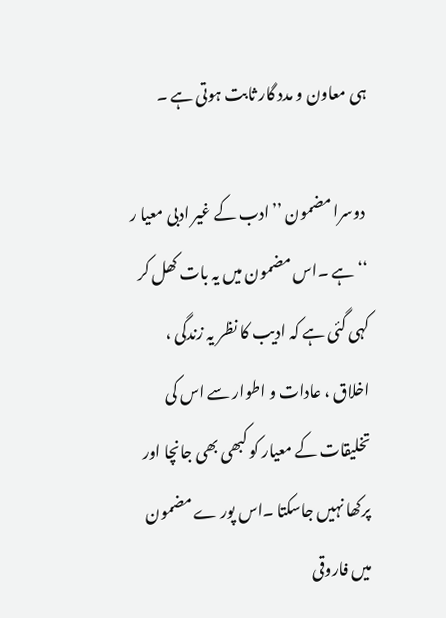ہی معاون و مدد گار ثابت ہوتی ہے ۔

 دوسرا مضمون ’’ادب کے غیر ادبی معیا ر ‘‘ ہے ۔اس مضمون میں یہ بات کھل کر کہی گئی ہے کہ ادیب کا نظر یہ زندگی ، اخلاق ، عادات و اطوار سے اس کی تخلیقات کے معیار کو کبھی بھی جانچا اور پرکھا نہیں جاسکتا ۔اس پور ے مضمون میں فاروقی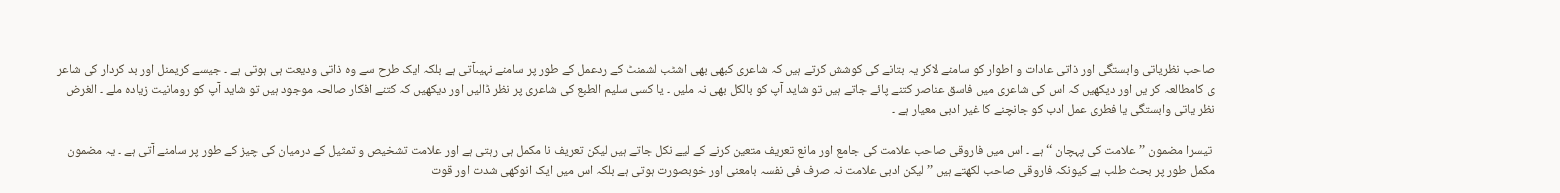صاحب نظریاتی وابستگی اور ذاتی عادات و اطوار کو سامنے لاکر یہ بتانے کی کوشش کرتے ہیں کہ شاعری کبھی بھی اشٹب لشمنٹ کے ردعمل کے طور پر سامنے نہیںآتی ہے بلکہ ایک طرح سے وہ ذاتی ودیعت ہی ہوتی ہے ۔ جیسے کریمنل اور بد کردار کی شاعر ی کامطالعہ کر یں اور دیکھیں کہ اس کی شاعری میں فاسق عناصر کتنے پائے جاتے ہیں تو شاید آپ کو بالکل بھی نہ ملیں ۔ یا کسی سلیم الطبع کی شاعری پر نظر ڈالیں اور دیکھیں کہ کتنے افکار صالحہ موجود ہیں تو شاید آپ کو رومانیت زیادہ ملے ۔ الغرض نظر یاتی وابستگی یا فطری عمل ادب کو جانچنے کا غیر ادبی معیار ہے ۔

 تیسرا مضمون ’’علامت کی پہچان ‘‘ ہے ۔ اس میں فاروقی صاحب علامت کی جامع اور مانع تعریف متعین کرنے کے لیے نکل جاتے ہیں لیکن تعریف نا مکمل ہی رہتی ہے اور علامت تشخیص و تمثیل کے درمیان کی چیز کے طور پر سامنے آتی ہے ۔ یہ مضمون مکمل طور پر بحث طلب ہے کیونکہ فاروقی صاحب لکھتے ہیں ’’ لیکن ادبی علامت نہ صرف فی نفسہ بامعنی اور خوبصورت ہوتی ہے بلکہ اس میں ایک انوکھی شدت اور قوت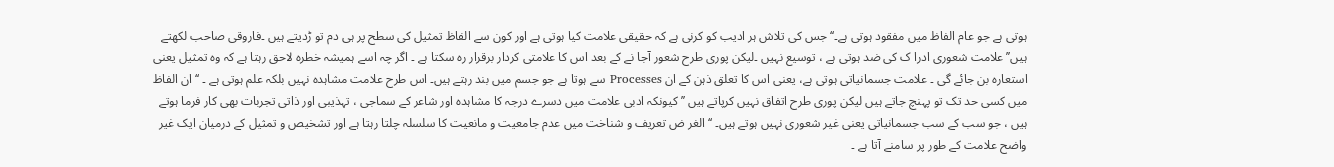ہوتی ہے جو عام الفاظ میں مفقود ہوتی ہے۔‘‘ جس کی تلاش ہر ادیب کو کرنی ہے کہ حقیقی علامت کیا ہوتی ہے اور کون سے الفاظ تمثیل کی سطح پر ہی دم تو ڑدیتے ہیں ۔فاروقی صاحب لکھتے ہیں’’ علامت شعوری ادرا ک کی ضد ہوتی ہے ، توسیع نہیں ۔لیکن پوری طرح شعور آجا نے کے بعد اس کا علامتی کردار برقرار رہ سکتا ہے ۔ اگر چہ اسے ہمیشہ خطرہ لاحق رہتا ہے کہ وہ تمثیل یعنی استعارہ بن جائے گی ۔ علامت جسمانیاتی ہوتی ہے، یعنی اس کا تعلق ذہن کے ان Processes سے ہوتا ہے جو جسم میں بند رہتے ہیں۔ اس طرح علامت مشاہدہ نہیں بلکہ علم ہوتی ہے ۔ ‘‘ ان الفاظ میں کسی حد تک تو پہنچ جاتے ہیں لیکن پوری طرح اتفاق نہیں کرپاتے ہیں ’’ کیونکہ ادبی علامت میں دسرے درجہ کا مشاہدہ اور شاعر کے سماجی ، تہذیبی اور ذاتی تجربات بھی کار فرما ہوتے ہیں ، جو سب کے سب جسمانیاتی یعنی غیر شعوری نہیں ہوتے ہیں۔ ‘‘ الغر ض تعریف و شناخت میں عدم جامعیت و مانعیت کا سلسلہ چلتا رہتا ہے اور تشخیص و تمثیل کے درمیان ایک غیر واضح علامت کے طور پر سامنے آتا ہے ۔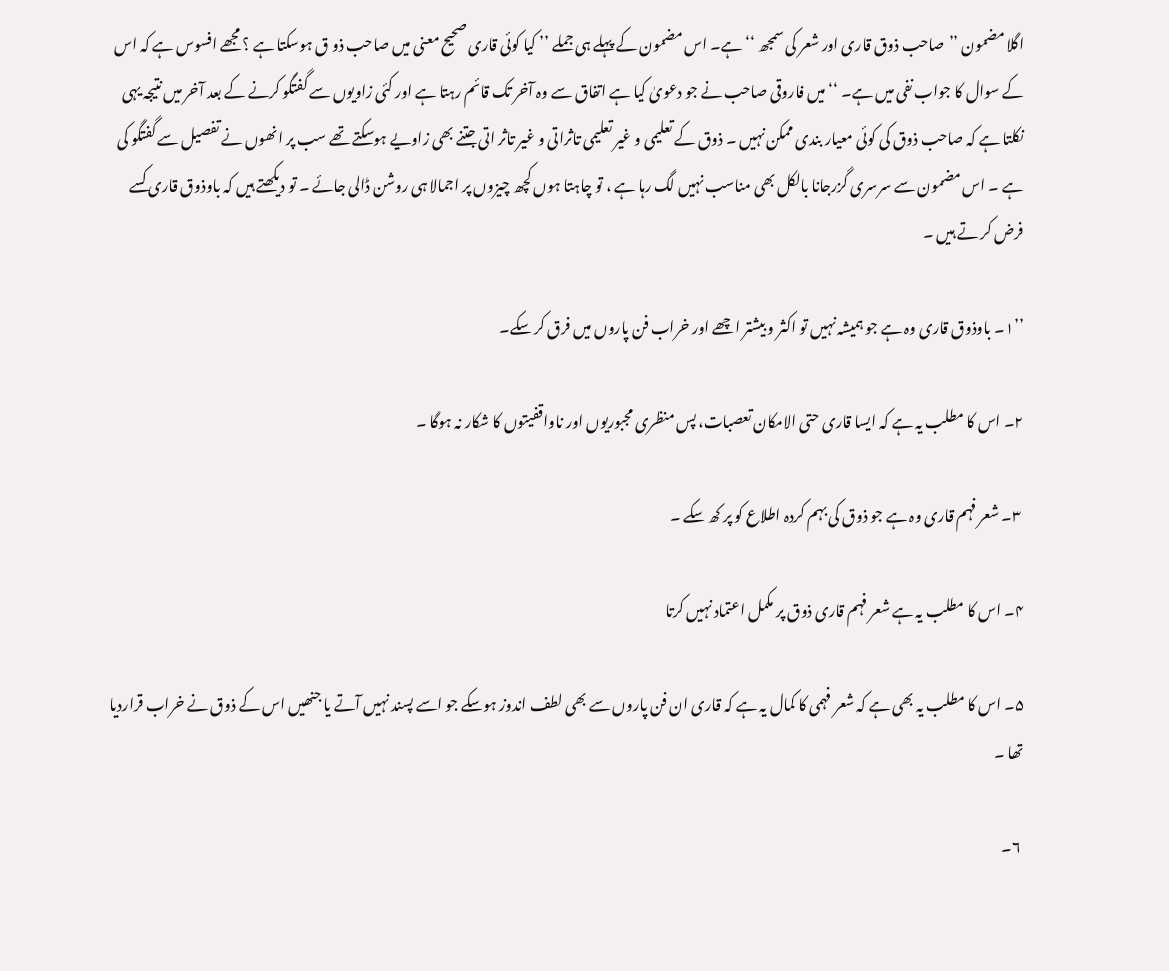اگلا مضمون ’’صاحب ذوق قاری اور شعر کی سمجھ ‘‘ ہے۔ اس مضمون کے پہلے ہی جملے ’’ کیا کوئی قاری صحیح معنی میں صاحب ذو ق ہوسکتا ہے ؟ مجھے افسوس ہے کہ اس کے سوال کا جواب نفی میں ہے۔ ‘‘ میں فاروقی صاحب نے جو دعویٰ کیا ہے اتفاق سے وہ آخر تک قائم رہتا ہے اور کئی زاویوں سے گفتگو کرنے کے بعد آخر میں نتیجہ یہی نکلتا ہے کہ صاحب ذوق کی کوئی معیار بندی ممکن نہیں ۔ ذوق کے تعلیمی و غیر تعلیمی تاثراتی و غیر تاثر اتی جتنے بھی زاویے ہوسکتے تھے سب پر انھوں نے تفصیل سے گفتگو کی ہے ۔ اس مضمون سے سرسری گزرجانا بالکل بھی مناسب نہیں لگ رہا ہے ، تو چاہتا ہوں کچھ چیزوں پر اجمالا ہی روشن ڈالی جائے ۔ تو دیکھتے ہیں کہ باوذوق قاری کسے فرض کر تے ہیں ۔

’’۱۔ باوذوق قاری وہ ہے جو ہمیشہ نہیں تو اکثر و بیشتر اچھے اور خراب فن پاروں میں فرق کر سکے۔

۲۔ اس کا مطلب یہ ہے کہ ایسا قاری حتی الامکان تعصبات، پس منظری مجبوریوں اور ناواقفیتوں کا شکار نہ ہوگا ۔

 ۳۔ شعر فہم قاری وہ ہے جو ذوق کی بہم کردہ اطلاع کو پر کھ سکے ۔

۴۔ اس کا مطلب یہ ہے شعر فہم قاری ذوق پر مکمل اعتماد نہیں کرتا

۵۔ اس کا مطلب یہ بھی ہے کہ شعر فہمی کا کمال یہ ہے کہ قاری ان فن پاروں سے بھی لطف اندوز ہوسکے جو اسے پسند نہیں آتے یا جنھیں اس کے ذوق نے خراب قراردیا تھا ۔

 ۶۔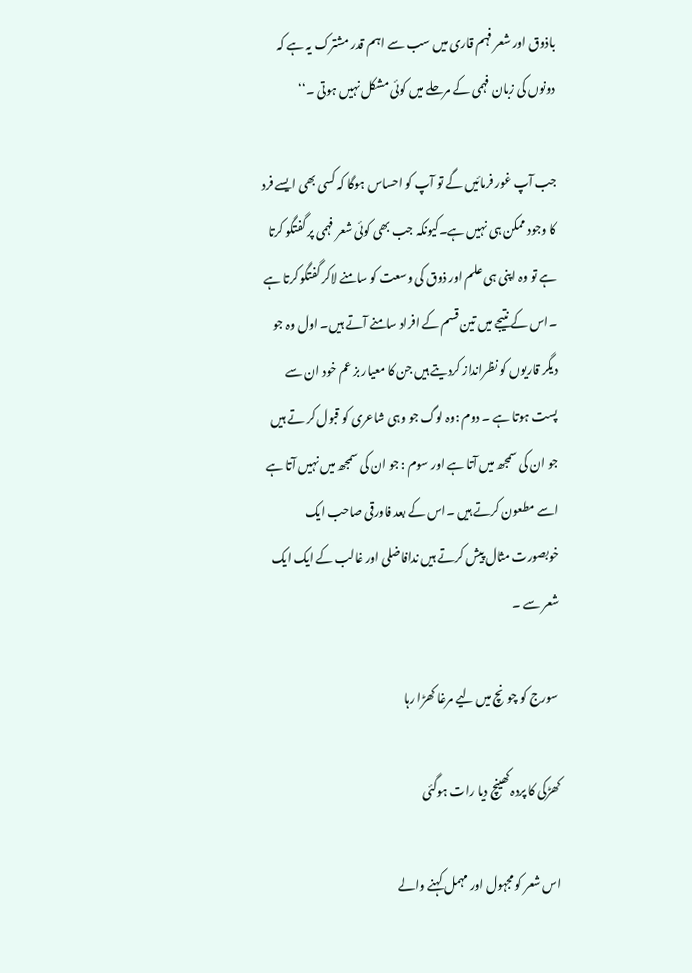باذوق اور شعر فہم قاری میں سب سے اہم قدر مشترک یہ ہے کہ دونوں کی زبان فہمی کے مرحلے میں کوئی مشکل نہیں ہوتی ۔‘‘

جب آپ غور فرمائیں گے تو آپ کو احساس ہوگا کہ کسی بھی ایسے فرد کا وجود ممکن ہی نہیں ہے۔کیونکہ جب بھی کوئی شعر فہمی پر گفتگو کرتا ہے تو وہ اپنی ہی علم اور ذوق کی وسعت کو سامنے لاکر گفتگو کرتا ہے ۔اس کے نتیجے میں تین قسم کے افراد سامنے آتے ہیں۔ اول وہ جو دیگر قاریوں کو نظرانداز کردیتے ہیں جن کا معیار بز عم خود ان سے پست ہوتا ہے ۔ دوم :وہ لوگ جو وہی شاعری کو قبول کر تے ہیں جو ان کی سمجھ میں آتا ہے اور سوم : جو ان کی سمجھ میں نہیں آتا ہے اسے مطعون کرتے ہیں ۔اس کے بعد فاورقی صاحب ایک خوبصورت مثال پیش کرتے ہیں ندافاضلی اور غالب کے ایک ایک شعر سے ۔

 سورج کو چونچ میں لیے مرغا کھڑا رہا

کھڑکی کا پردہ کھینچ دیا رات ہوگئی

اس شعر کو مجہول اور مہمل کہنے والے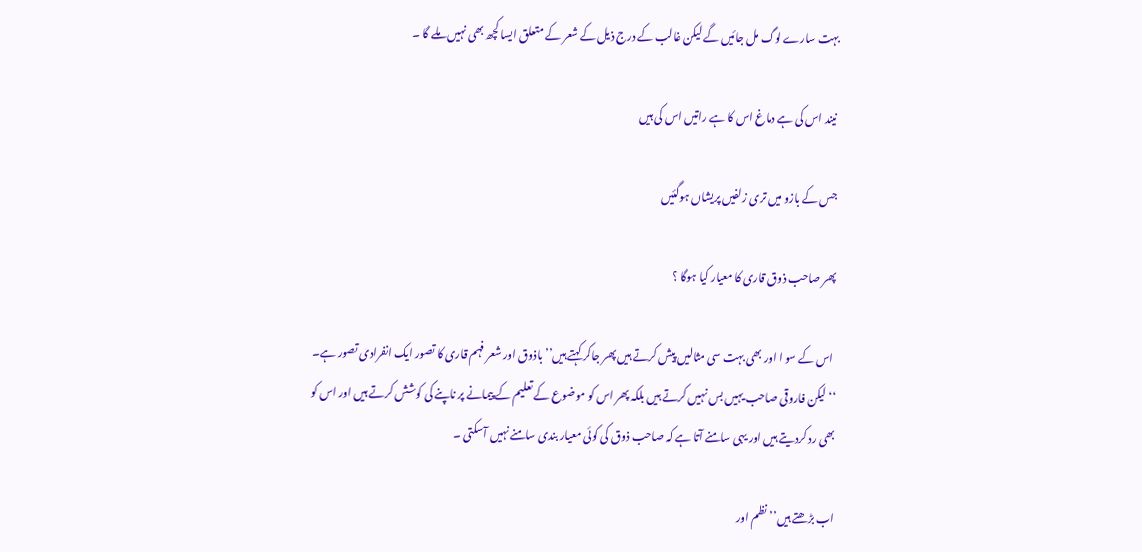بہت سارے لوگ مل جائیں گے لیکن غالب کے درج ذیل کے شعر کے متعلق ایسا کچھ بھی نہیں ملے گا ۔

 نیند اس کی ہے دماغ اس کا ہے راتیں اس کی ہیں

جس کے بازو میں تری زلفیں پریشاں ہوگئیں

پھر صاحب ذوق قاری کا معیار کیا ہوگا ؟

 اس کے سو ا اور بھی بہت سی مثالیں پیش کرتے ہیں پھر جاکر کہتے ہیں’’ باذوق اور شعر فہم قاری کا تصور ایک انفرادی تصور ہے۔ ‘‘ لیکن فاروقی صاحب یہیں بس نہیں کرتے ہیں بلکہ پھر اس کو موضوع کے تعلیم کے پیمانے پر ناپنے کی کوشش کرتے ہیں اور اس کو بھی رد کردیتے ہیں اور یہی سامنے آتا ہے کہ صاحب ذوق کی کوئی معیار بندی سامنے نہیں آسکتی ۔

اب بڑھتے ہیں’’ نظم اور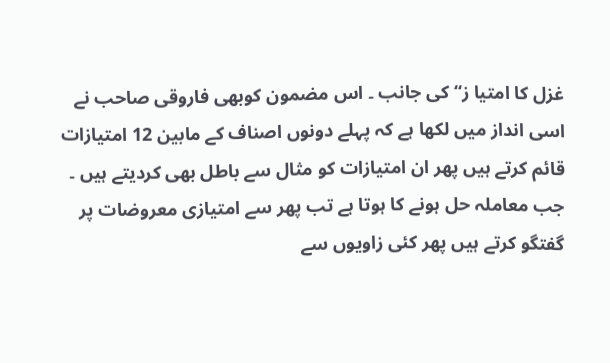غزل کا امتیا ز‘‘ کی جانب ۔ اس مضمون کوبھی فاروقی صاحب نے اسی انداز میں لکھا ہے کہ پہلے دونوں اصناف کے مابین 12 امتیازات قائم کرتے ہیں پھر ان امتیازات کو مثال سے باطل بھی کردیتے ہیں ۔ جب معاملہ حل ہونے کا ہوتا ہے تب پھر سے امتیازی معروضات پر گفتگو کرتے ہیں پھر کئی زاویوں سے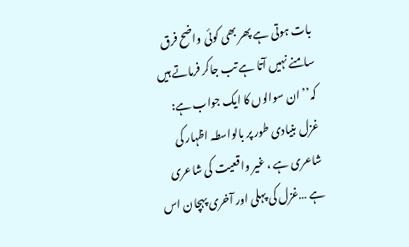بات ہوتی ہے پھر بھی کوئی واضح فرق سامنے نہیں آتا ہے تب جاکر فرماتے ہیں کہ’’ ان سوالوں کا ایک جواب ہے: غزل بنیادی طور پر بالواسطہ اظہار کی شاعری ہے ، غیر واقعیت کی شاعری ہے …غزل کی پہلی اور آخری پہچان اس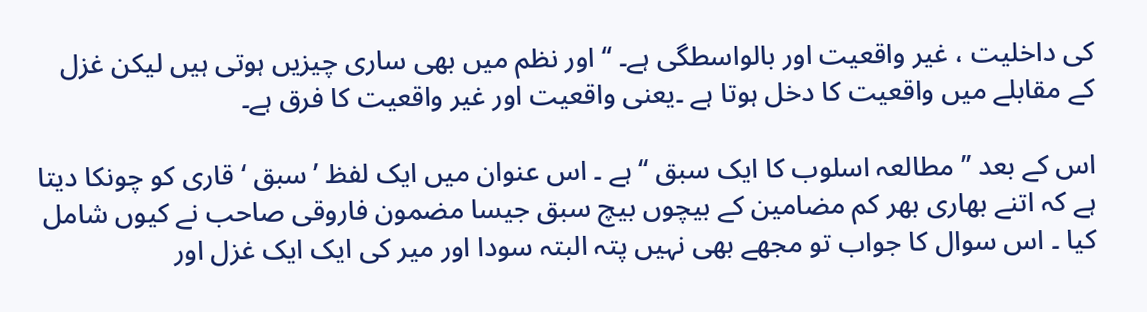کی داخلیت ، غیر واقعیت اور بالواسطگی ہے۔ ‘‘ اور نظم میں بھی ساری چیزیں ہوتی ہیں لیکن غزل کے مقابلے میں واقعیت کا دخل ہوتا ہے ۔یعنی واقعیت اور غیر واقعیت کا فرق ہے۔

اس کے بعد ’’ مطالعہ اسلوب کا ایک سبق ‘‘ ہے ۔ اس عنوان میں ایک لفظ ’سبق ‘ قاری کو چونکا دیتا ہے کہ اتنے بھاری بھر کم مضامین کے بیچوں بیچ سبق جیسا مضمون فاروقی صاحب نے کیوں شامل کیا ۔ اس سوال کا جواب تو مجھے بھی نہیں پتہ البتہ سودا اور میر کی ایک ایک غزل اور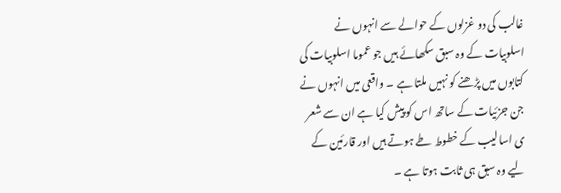غالب کی دو غزلوں کے حوالے سے انہوں نے اسلوبیات کے وہ سبق سکھائے ہیں جو عموما اسلوبیات کی کتابوں میں پڑھنے کو نہیں ملتا ہے ۔ واقعی میں انہوں نے جن جزئیات کے ساتھ اس کو پیش کیا ہے ان سے شعر ی اسالیب کے خطوط طے ہوتے ہیں اور قارئین کے لیے وہ سبق ہی ثابت ہوتا ہے ۔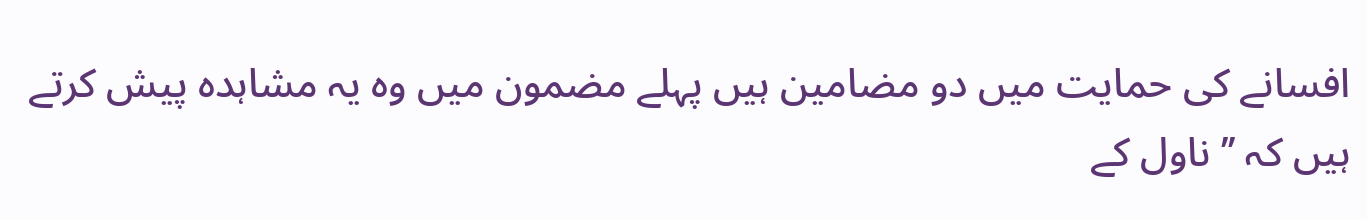افسانے کی حمایت میں دو مضامین ہیں پہلے مضمون میں وہ یہ مشاہدہ پیش کرتے ہیں کہ ’’ ناول کے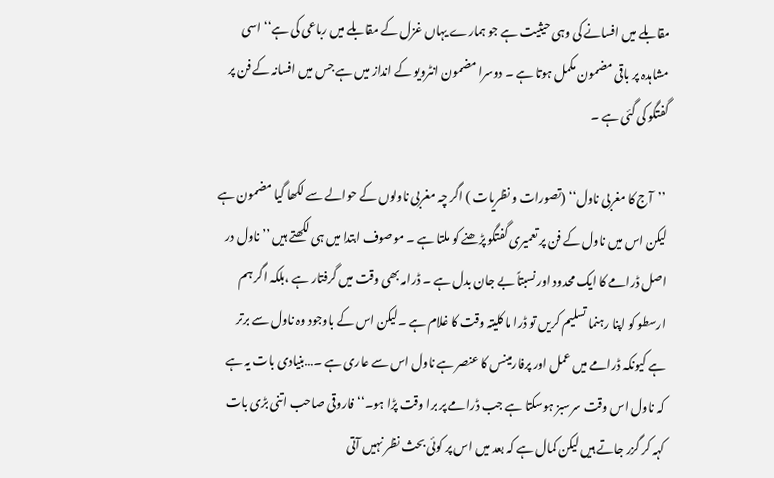مقابلے میں افسانے کی وہی حیثیت ہے جو ہمارے یہاں غزل کے مقابلے میں رباعی کی ہے‘‘ اسی مشاہدہ پر باقی مضمون مکمل ہوتا ہے ۔ دوسرا مضمون انٹرویو کے انداز میں ہے جس میں افسانہ کے فن پر گفتگو کی گئی ہے ۔

 ’’آج کا مغربی ناول‘‘ (تصورات و نظریات ) اگر چہ مغربی ناولوں کے حوالے سے لکھا گیا مضمون ہے لیکن اس میں ناول کے فن پر تعمیری گفتگو پڑھنے کو ملتا ہے ۔ موصوف ابتدا میں ہی لکھتے ہیں ’’ ناول در اصل ڈرامے کا ایک محدود اور نسبتاً بے جان بدل ہے ۔ ڈرامہ بھی وقت میں گرفتار ہے ،بلکہ اگر ہم ارسطو کو اپنا رہنما تسلیم کریں تو ڈرا ما کلیتہ وقت کا غلام ہے ۔لیکن اس کے باوجود وہ ناول سے برتر ہے کیونکہ ڈرامے میں عمل اور پرفارمینس کا عنصر ہے ناول اس سے عاری ہے ۔…بنیادی بات یہ ہے کہ ناول اس وقت سرسبز ہوسکتا ہے جب ڈرامے پر برا وقت پڑا ہو۔‘‘ فاروقی صاحب اتنی بڑی بات کہہ کر گزر جاتے ہیں لیکن کمال ہے کہ بعد میں اس پر کوئی بحث نظر نہیں آتی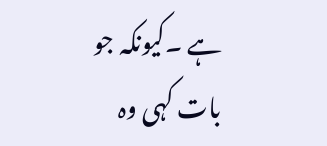ہے ۔کیونکہ جو بات کہی وہ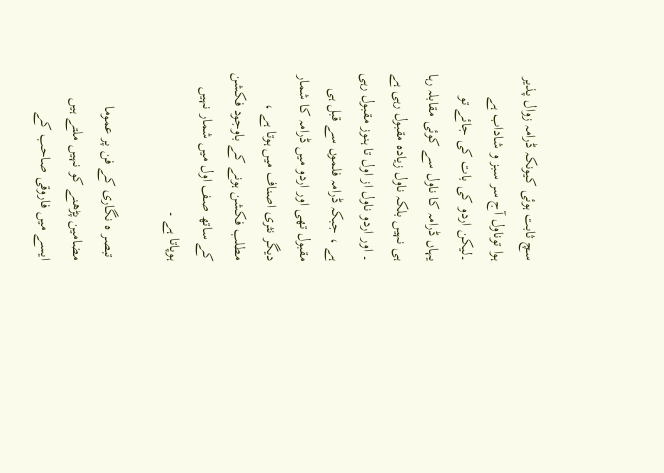سچ ثابت ہوئی کیونکہ ڈرامہ زوال پذیر ہوا توناول آج سر سبز و شاداب ہے ۔لیکن اردو کی بات کی جائے تو یہاں ڈرامہ کا ناول سے کوئی مقابلہ رہا ہی نہیں بلکہ ناول زیادہ مقبول رہی ہے ۔ اور اردو ناول از اول تا ہنوز مقبول رہی ہے ، جبکہ ڈرامہ فلموں سے قبل ہی مقبول تھی اور اردو میں ڈرامہ کا شمار دیگر نثری اصناف میں ہوتا ہے ، مطلب فکشن ہونے کے باوجود فکشن کے ساتھ صف اول میں شمار نہیں ہوپاتا ہے ۔

 تبصر ہ نگاری کے فن پر عموما مضامین پڑھنے کو نہیں ملتے ہیں ایسے میں فاروقی صاحب کے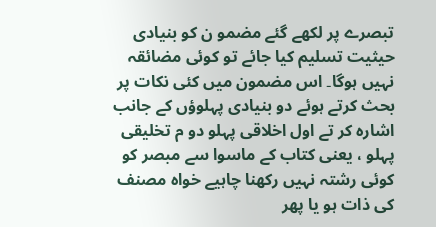تبصرے پر لکھے گئے مضمو ن کو بنیادی حیثیت تسلیم کیا جائے تو کوئی مضائقہ نہیں ہوگا۔ اس مضمون میں کئی نکات پر بحث کرتے ہوئے دو بنیادی پہلوؤں کے جانب اشارہ کر تے اول اخلاقی پہلو دو م تخلیقی پہلو ، یعنی کتاب کے ماسوا سے مبصر کو کوئی رشتہ نہیں رکھنا چاہیے خواہ مصنف کی ذات ہو یا پھر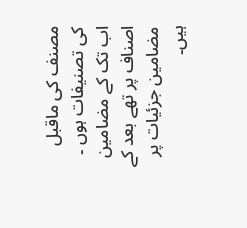مصنف کی ماقبل کی تصنیفات ہوں ۔ اب تک کے مضامین اصناف پر تھے بعد کے مضامین جزئیات پر ہیں۔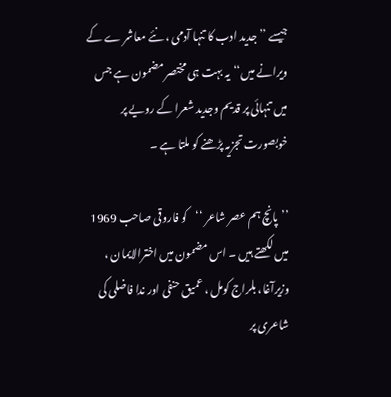جیسے ’’ جدید ادب کا تنہا آدمی ، نئے معاشر ے کے ویرانے میں‘‘یہ بہت ہی مختصر مضمون ہے جس میں تنہائی پر قدیم وجدید شعرا کے رویے پر خوبصورت تجزیہ پڑھنے کو ملتا ہے ۔

’’پانچ ہم عصر شاعر ‘‘کو فاروقی صاحب 1969 میں لکھتے ہیں ۔ اس مضمون میں اخترالایمان ، وزیرآغا، بلراج کومل ، عمیق حنفی اور ندا فاضلی کی شاعری پر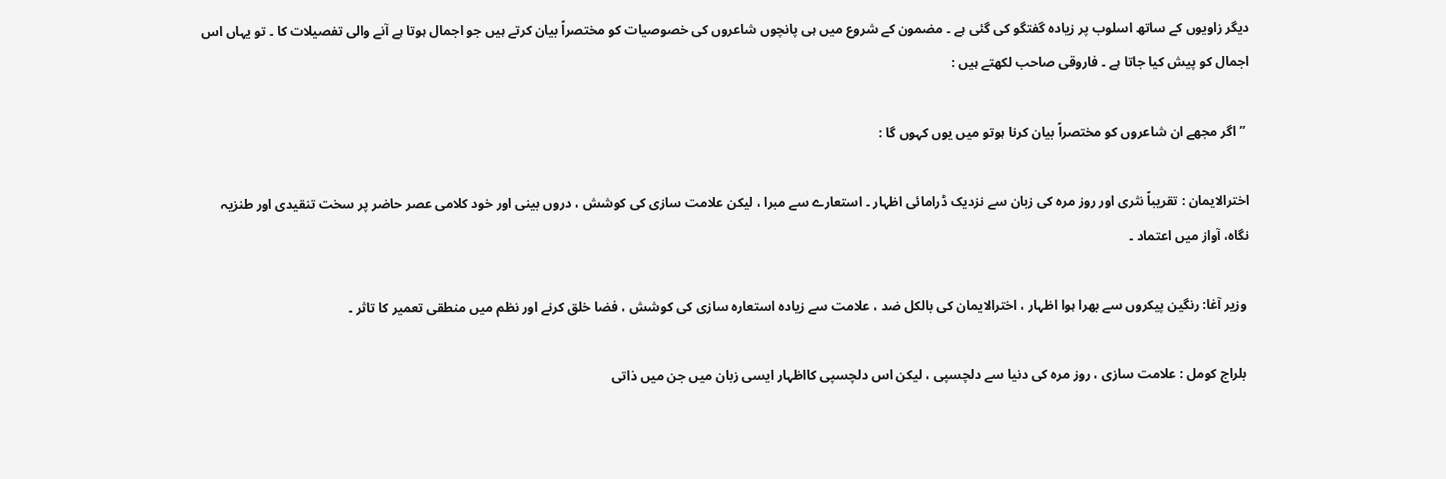دیگر زاویوں کے ساتھ اسلوب پر زیادہ گفتگو کی گئی ہے ۔ مضمون کے شروع میں ہی پانچوں شاعروں کی خصوصیات کو مختصراً بیان کرتے ہیں جو اجمال ہوتا ہے آنے والی تفصیلات کا ۔ تو یہاں اس اجمال کو پیش کیا جاتا ہے ۔ فاروقی صاحب لکھتے ہیں :

 ’’ اگر مجھے ان شاعروں کو مختصراً بیان کرنا ہوتو میں یوں کہوں گا :

اخترالایمان : تقریباً نثری اور روز مرہ کی زبان سے نزدیک ڈرامائی اظہار ۔ استعارے سے مبرا ، لیکن علامت سازی کی کوشش ، دروں بینی اور خود کلامی عصر حاضر پر سخت تنقیدی اور طنزیہ نگاہ، آواز میں اعتماد ۔

 وزیر آغا: رنگین پیکروں سے بھرا ہوا اظہار ، اخترالایمان کی بالکل ضد ، علامت سے زیادہ استعارہ سازی کی کوشش ، فضا خلق کرنے اور نظم میں منطقی تعمیر کا تاثر ۔

 بلراج کومل : علامت سازی ، روز مرہ کی دنیا سے دلچسپی ، لیکن اس دلچسپی کااظہار ایسی زبان میں جن میں ذاتی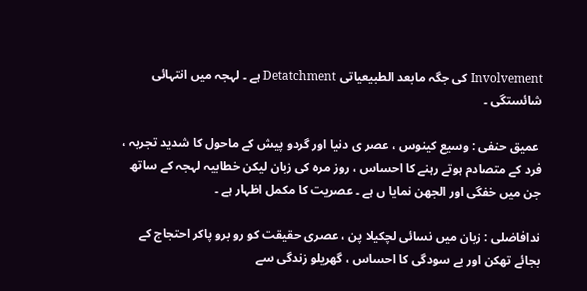Involvement کی جگہ مابعد الطبیعیاتی Detatchment ہے ۔ لہجہ میں انتہائی شائستگی ۔

 عمیق حنفی : وسیع کینوس ، عصر ی دنیا اور گردو پیش کے ماحول کا شدید تجربہ ، فرد کے متصادم ہوتے رہنے کا احساس ، روز مرہ کی زبان لیکن خطابیہ لہجہ کے ساتھ جن میں خفگی اور الجھن نمایا ں ہے ۔ عصریت کا مکمل اظہار ہے ۔

ندافاضلی : زبان میں نسائی لچکیلا پن ، عصری حقیقت کو رو برو پاکر احتجاج کے بجائے تھکن اور بے سودگی کا احساس ، گھریلو زندگی سے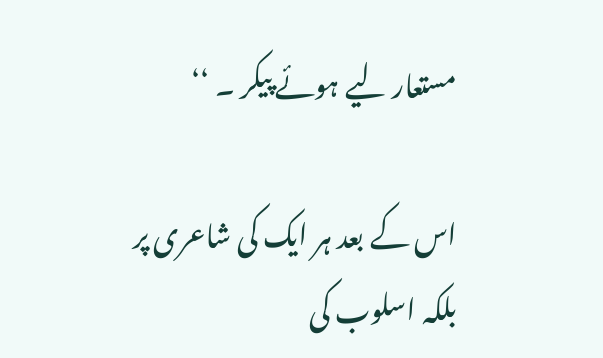مستعار لیے ہوئے پیکر ۔ ‘‘

اس کے بعد ہر ایک کی شاعری پر بلکہ اسلوب کی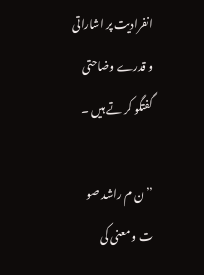انفرادیت پر اشاراتی و قدرے وضاحتی گفتگو کر تے ہیں ۔

’’ن م راشد صو ت و معنی کی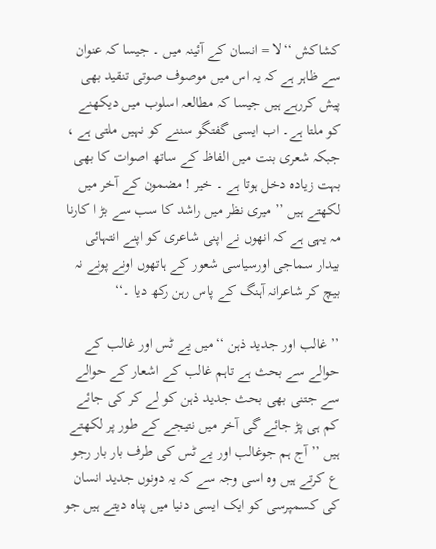کشاکش ‘‘لا = انسان کے آئینہ میں ۔ جیسا کہ عنوان سے ظاہر ہے کہ یہ اس میں موصوف صوتی تنقید بھی پیش کررہے ہیں جیسا کہ مطالعہ اسلوب میں دیکھنے کو ملتا ہے۔ اب ایسی گفتگو سننے کو نہیں ملتی ہے ، جبکہ شعری بنت میں الفاظ کے ساتھ اصوات کا بھی بہت زیادہ دخل ہوتا ہے ۔ خیر ! مضمون کے آخر میں لکھتے ہیں ’’ میری نظر میں راشد کا سب سے بڑ ا کارنا مہ یہی ہے کہ انھوں نے اپنی شاعری کو اپنے انتہائی بیدار سماجی اورسیاسی شعور کے ہاتھوں اونے پونے نہ بیچ کر شاعرانہ آہنگ کے پاس رہن رکھ دیا ۔‘‘

’’ غالب اور جدید ذہن ‘‘میں یے ٹس اور غالب کے حوالے سے بحث ہے تاہم غالب کے اشعار کے حوالے سے جتنی بھی بحث جدید ذہن کو لے کر کی جائے کم ہی پڑ جائے گی آخر میں نتیجے کے طور پر لکھتے ہیں ’’ آج ہم جوغالب اور یے ٹس کی طرف بار بار رجو ع کرتے ہیں وہ اسی وجہ سے کہ یہ دونوں جدید انسان کی کسمپرسی کو ایک ایسی دنیا میں پناہ دیتے ہیں جو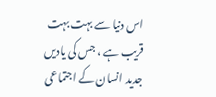اس دنیا سے بہت بہت قریب ہے ، جس کی یادیں جدید انسان کے اجتماعی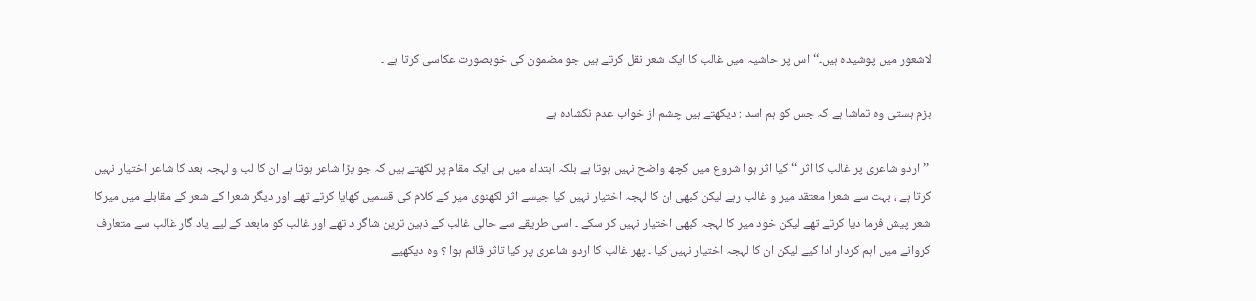لاشعور میں پوشیدہ ہیں۔‘‘ اس پر حاشیہ میں غالب کا ایک شعر نقل کرتے ہیں جو مضمون کی خوبصورت عکاسی کرتا ہے ۔

بزم ہستی وہ تماشا ہے کہ جس کو ہم اسد : دیکھتے ہیں چشم از خواب عدم نکشادہ ہے

 ’’ اردو شاعری پر غالب کا اثر ‘‘ کیا اثر ہوا شروع میں کچھ واضح نہیں ہوتا ہے بلکہ ابتداء میں ہی ایک مقام پر لکھتے ہیں کہ جو بڑا شاعر ہوتا ہے ان کا لب و لہجہ بعد کا شاعر اختیار نہیں کرتا ہے ، بہت سے شعرا معتقد میر و غالب رہے لیکن کبھی ان کا لہجہ اختیار نہیں کیا جیسے اثر لکھنوی میر کے کلام کی قسمیں کھایا کرتے تھے اور دیگر شعرا کے شعر کے مقابلے میں میرکا شعر پیش فرما دیا کرتے تھے لیکن خود میر کا لہجہ کبھی اختیار نہیں کر سکے ۔ اسی طریقے سے حالی غالب کے ذہین ترین شاگر د تھے اور غالب کو مابعد کے لیے یاد گار غالب سے متعارف کروانے میں اہم کردار ادا کیے لیکن ان کا لہجہ اختیار نہیں کیا ۔ پھر غالب کا اردو شاعری پر کیا تاثر قائم ہوا ؟ وہ دیکھیے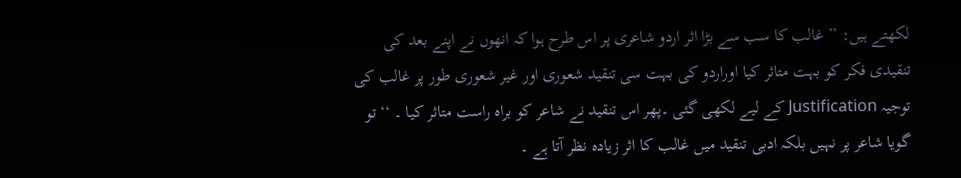لکھتے ہیں: ’’ غالب کا سب سے بڑا اثر اردو شاعری پر اس طرح ہوا کہ انھوں نے اپنے بعد کی تنقیدی فکر کو بہت متاثر کیا اوراردو کی بہت سی تنقید شعوری اور غیر شعوری طور پر غالب کی توجیہ Justification کے لیے لکھی گئی ۔پھر اس تنقید نے شاعر کو براہ راست متاثر کیا ۔ ‘‘ تو گویا شاعر پر نہیں بلکہ ادبی تنقید میں غالب کا اثر زیادہ نظر آتا ہے ۔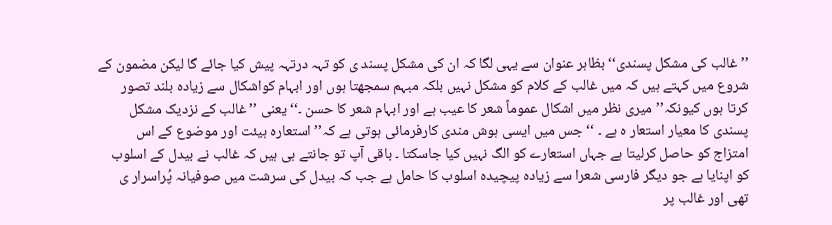’’ غالب کی مشکل پسندی‘‘بظاہر عنوان سے یہی لگا کہ ان کی مشکل پسند ی کو تہہ درتہہ پیش کیا جائے گا لیکن مضمون کے شروع میں کہتے ہیں کہ میں غالب کے کلام کو مشکل نہیں بلکہ مبہم سمجھتا ہوں اور ابہام کواشکال سے زیادہ بلند تصور کرتا ہوں کیونکہ’’ میری نظر میں اشکال عموماً شعر کا عیب ہے اور ابہام شعر کا حسن ۔‘‘ یعنی ’’ غالب کے نزدیک مشکل پسندی کا معیار استعار ہ ہے ۔ ‘‘ جس میں ایسی ہوش مندی کارفرمائی ہوتی ہے کہ’’ استعارہ ہیئت اور موضوع کے اس  امتزاج کو حاصل کرلیتا ہے جہاں استعارے کو الگ نہیں کیا جاسکتا ۔ باقی آپ تو جانتے ہی ہیں کہ غالب نے بیدل کے اسلوب کو اپنایا ہے جو دیگر فارسی شعرا سے زیادہ پیچیدہ اسلوب کا حامل ہے جب کہ بیدل کی سرشت میں صوفیانہ پُراسرار ی تھی اور غالب پر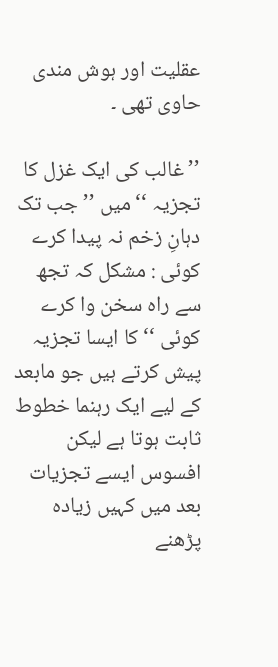عقلیت اور ہوش مندی حاوی تھی ۔

’’ غالب کی ایک غزل کا تجزیہ ‘‘میں ’’ جب تک دہانِ زخم نہ پیدا کرے کوئی : مشکل کہ تجھ سے راہ سخن وا کرے کوئی ‘‘ کا ایسا تجزیہ پیش کرتے ہیں جو مابعد کے لیے ایک رہنما خطوط ثابت ہوتا ہے لیکن افسوس ایسے تجزیات بعد میں کہیں زیادہ پڑھنے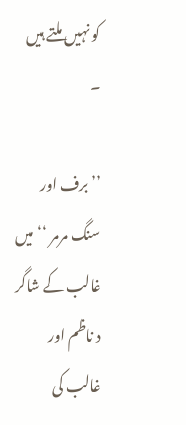کو نہیں ملتے ہیں ۔

’’ برف اور سنگ مرمر ‘‘میں غالب کے شاگر د ناظم اور غالب کی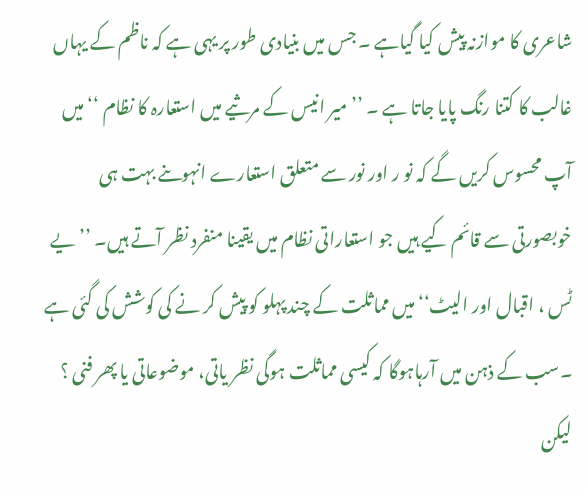شاعری کا موازنہ پیش کیا گیاہے ۔ جس میں بنیادی طور پر یہی ہے کہ ناظم کے یہاں غالب کا کتنا رنگ پایا جاتا ہے ۔ ’’ میر انیس کے مرثیے میں استعارہ کا نظام ‘‘میں آپ محسوس کریں گے کہ نو ر اور نور سے متعلق استعارے انہوںنے بہت ہی خوبصورتی سے قائم کیے ہیں جو استعاراتی نظام میں یقینا منفرد نظر آتے ہیں۔ ’’ یے ٹس ، اقبال اور الیٹ‘‘میں مماثلت کے چند پہلو کو پیش کر نے کی کوشش کی گئی ہے ۔سب کے ذہن میں آرہاہوگا کہ کیسی مماثلت ہوگی نظر یاتی، موضوعاتی یا پھر فنی ؟ لیکن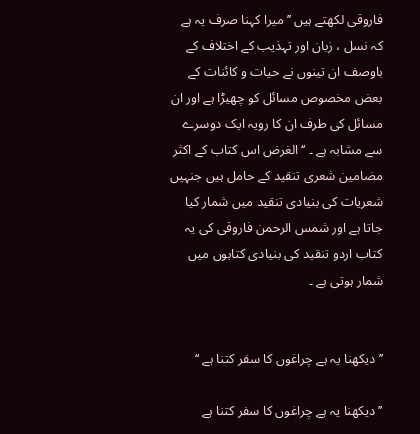فاروقی لکھتے ہیں ’’ میرا کہنا صرف یہ ہے کہ نسل ، زبان اور تہذیب کے اختلاف کے باوصف ان تینوں نے حیات و کائنات کے بعض مخصوص مسائل کو چھیڑا ہے اور ان مسائل کی طرف ان کا رویہ ایک دوسرے سے مشابہ ہے ۔ ‘‘ الغرض اس کتاب کے اکثر مضامین شعری تنقید کے حامل ہیں جنہیں شعریات کی بنیادی تنقید میں شمار کیا جاتا ہے اور شمس الرحمن فاروقی کی یہ کتاب اردو تنقید کی بنیادی کتابوں میں شمار ہوتی ہے ۔


’’ دیکھنا یہ ہے چراغوں کا سفر کتنا ہے ‘‘

’’ دیکھنا یہ ہے چراغوں کا سفر کتنا ہے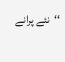‘‘  نئے پرانے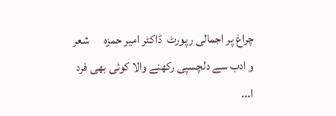چراغ پر اجمالی رپورٹ  ڈاکٹر امیر حمزہ      شعر و ادب سے دلچسپی رکھنے والا کوئی بھی فرد ا...